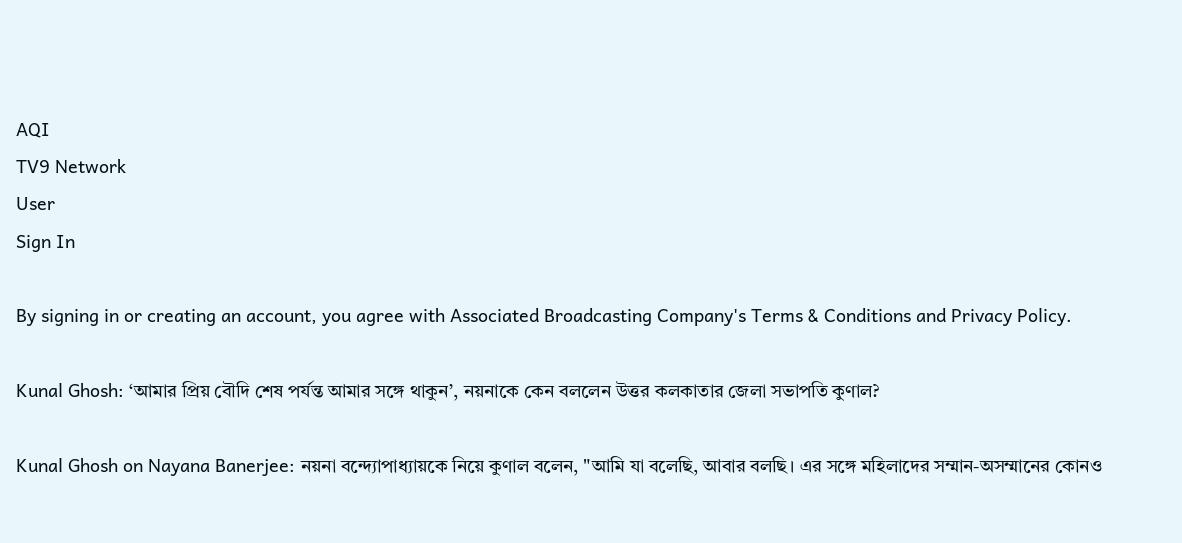AQI
TV9 Network
User
Sign In

By signing in or creating an account, you agree with Associated Broadcasting Company's Terms & Conditions and Privacy Policy.

Kunal Ghosh: ‘আমার প্রিয় বৌদি শেষ পর্যন্ত আমার সঙ্গে থাকুন’, নয়নাকে কেন বললেন উত্তর কলকাতার জেলা সভাপতি কুণাল?

Kunal Ghosh on Nayana Banerjee: নয়না বন্দ্যোপাধ্যায়কে নিয়ে কুণাল বলেন, "আমি যা বলেছি, আবার বলছি। এর সঙ্গে মহিলাদের সম্মান-অসম্মানের কোনও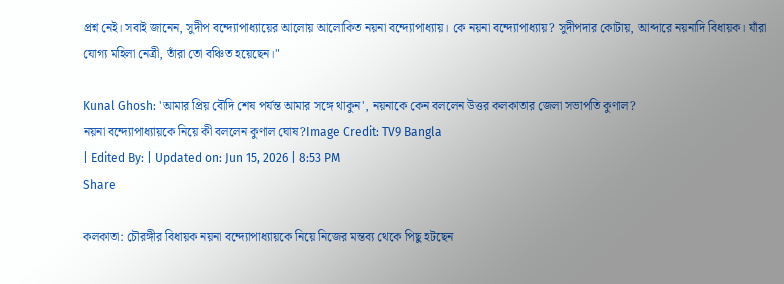প্রশ্ন নেই। সবাই জানেন, সুদীপ বন্দ্যোপাধ্যায়ের আলোয় আলোকিত নয়না বন্দ্যোপাধ্যায়। কে নয়না বন্দ্যোপাধ্যায়? সুদীপদার কোটায়, আব্দারে নয়নাদি বিধায়ক। যাঁরা যোগ্য মহিলা নেত্রী, তাঁরা তো বঞ্চিত হয়েছেন।"

Kunal Ghosh: 'আমার প্রিয় বৌদি শেষ পর্যন্ত আমার সঙ্গে থাকুন', নয়নাকে কেন বললেন উত্তর কলকাতার জেলা সভাপতি কুণাল?
নয়না বন্দ্যোপাধ্যায়কে নিয়ে কী বললেন কুণাল ঘোষ?Image Credit: TV9 Bangla
| Edited By: | Updated on: Jun 15, 2026 | 8:53 PM
Share

কলকাতা: চৌরঙ্গীর বিধায়ক নয়না বন্দ্যোপাধ্যায়কে নিয়ে নিজের মন্তব্য থেকে পিছু হটছেন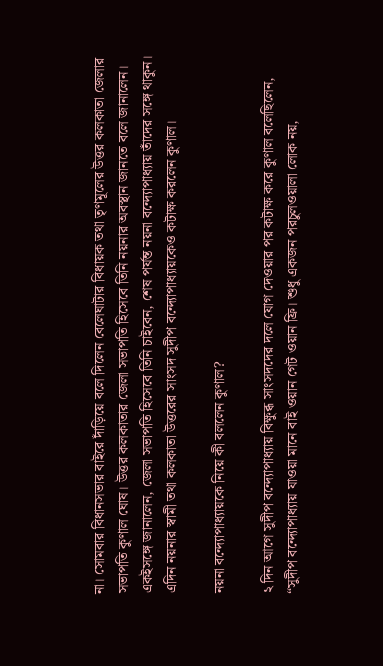না। সোমবার বিধানসভার বাইরে দাঁড়িয়ে বলে দিলেন বেলেঘাটার বিধায়ক তথা তৃণমূলের উত্তর কলকাতা জেলার সভাপতি কুণাল ঘোষ। উত্তর কলকাতার জেলা সভাপতি হিসেবে তিনি নয়নার অবস্থান জানতে বলে জানালেন। একইসঙ্গে জানালেন, জেলা সভাপতি হিসেবে তিনি চাইবেন, শেষ পর্যন্ত নয়না বন্দ্যোপাধ্যায় তাঁদের সঙ্গে থাকুন। এদিন নয়নার স্বামী তথা কলকাতা উত্তরের সাংসদ সুদীপ বন্দ্যোপাধ্যায়কেও কটাক্ষ করলেন কুণাল।

নয়না বন্দ্যোপাধ্যায়কে নিয়ে কী বললেন কুণাল?

২ দিন আগে সুদীপ বন্দ্যোপাধ্যায় বিক্ষুব্ধ সাংসদদের দলে যোগ দেওয়ার পর কটাক্ষ করে কুণাল বলেছিলেন, “সুদীপ বন্দ্যোপাধ্যায় যাওয়া মানে বাই ওয়ান গেট ওয়ান ফ্রি। শুধু একজন পরচুলওয়ালা লোক নয়,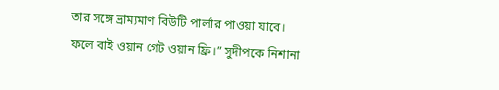তার সঙ্গে ভ্রাম্যমাণ বিউটি পার্লার পাওয়া যাবে। ফলে বাই ওয়ান গেট ওয়ান ফ্রি।” সুদীপকে নিশানা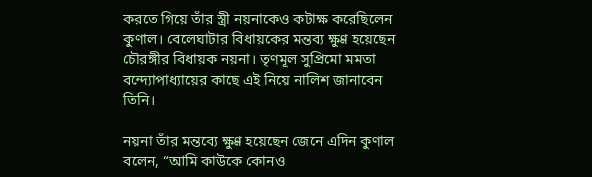করতে গিয়ে তাঁর স্ত্রী নয়নাকেও কটাক্ষ করেছিলেন কুণাল। বেলেঘাটার বিধায়কের মন্তব্য ক্ষুণ্ণ হয়েছেন চৌরঙ্গীর বিধায়ক নয়না। তৃণমূল সুপ্রিমো মমতা বন্দ্যোপাধ্যায়ের কাছে এই নিয়ে নালিশ জানাবেন তিনি।

নয়না তাঁর মন্তব্যে ক্ষুণ্ণ হয়েছেন জেনে এদিন কুণাল বলেন, “আমি কাউকে কোনও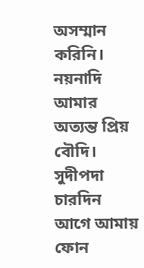অসম্মান করিনি। নয়নাদি আমার অত্যন্ত প্রিয় বৌদি। সুদীপদা চারদিন আগে আমায় ফোন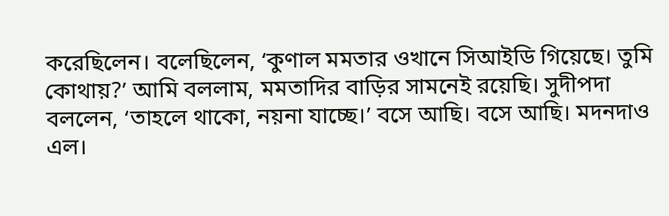করেছিলেন। বলেছিলেন, ‘কুণাল মমতার ওখানে সিআইডি গিয়েছে। তুমি কোথায়?’ আমি বললাম, মমতাদির বাড়ির সামনেই রয়েছি। সুদীপদা বললেন, ‘তাহলে থাকো, নয়না যাচ্ছে।’ বসে আছি। বসে আছি। মদনদাও এল।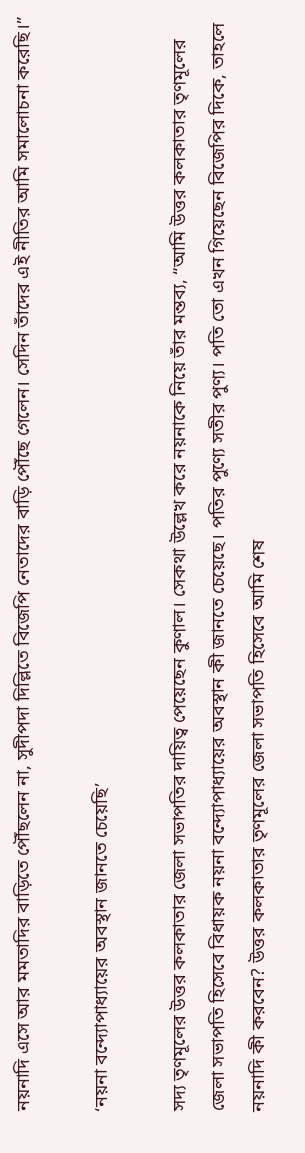নয়নাদি এসে আর মমতাদির বাড়িতে পৌঁছলেন না, সুদীপদা দিল্লিতে বিজেপি নেতাদের বাড়ি পৌঁছে গেলেন। সেদিন তাঁদের এই নীতির আমি সমালোচনা করেছি।”

‘নয়না বন্দ্যোপাধ্যায়ের অবস্থান জানতে চেয়েছি’

সদ্য তৃণমূলের উত্তর কলকাতার জেলা সভাপতির দায়িত্ব পেয়েছেন কুণাল। সেকথা উল্লেখ করে নয়নাকে নিয়ে তাঁর মন্তব্য, “আমি উত্তর কলকাতার তৃণমূলের জেলা সভাপতি হিসেবে বিধায়ক নয়না বন্দ্যোপাধ্যায়ের অবস্থান কী জানতে চেয়েছে। পতির পুণ্যে সতীর পুণ্য। পতি তো এখন গিয়েছেন বিজেপির দিকে, তাহলে নয়নাদি কী করবেন? উত্তর কলকাতার তৃণমূলের জেলা সভাপতি হিসেবে আমি শেষ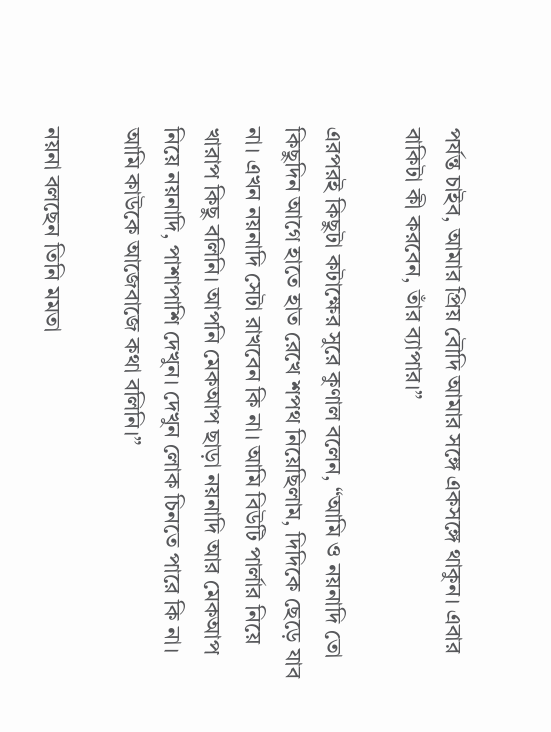পর্যন্ত চাইব, আমার প্রিয় বৌদি আমার সঙ্গে একসঙ্গে থাকুন। এবার বাকিটা কী করবেন, তাঁর ব্যাপার।”

এরপরই কিছুটা কটাক্ষের সুরে কুণাল বলেন, “আমি ও নয়নাদি তো কিছুদিন আগে হাতে হাত রেখে শপথ নিয়েছিলাম, দিদিকে ছেড়ে যাব না। এখন নয়নাদি সেটা রাখবেন কি না। আমি বিউটি পার্লার নিয়ে খারাপ কিছু বলিনি। আপনি মেকআপ ছাড়া নয়নাদি আর মেকআপ নিয়ে নয়নাদি, পাশাপাশি দেখুন। দেখুন লোক চিনতে পারে কি না। আমি কাউকে আজেবাজে কথা বলিনি।”

নয়না বলছেন তিনি মমতা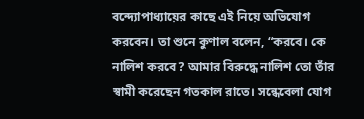বন্দ্যোপাধ্যায়ের কাছে এই নিয়ে অভিযোগ করবেন। তা শুনে কুণাল বলেন, “করবে। কে নালিশ করবে? আমার বিরুদ্ধে নালিশ তো তাঁর স্বামী করেছেন গতকাল রাতে। সন্ধেবেলা যোগ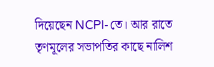দিয়েছেন NCPI-তে। আর রাতে তৃণমূলের সভাপতির কাছে নালিশ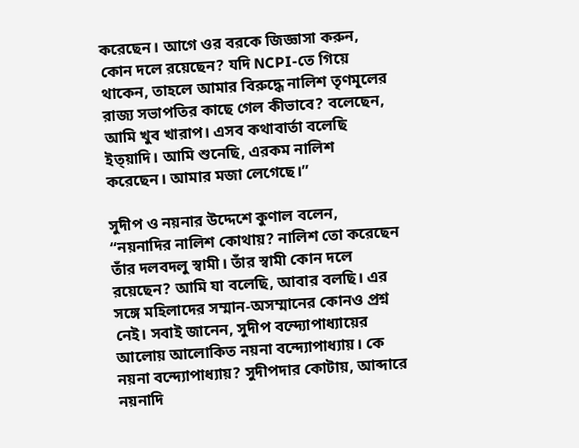করেছেন। আগে ওর বরকে জিজ্ঞাসা করুন, কোন দলে রয়েছেন? যদি NCPI-তে গিয়ে থাকেন, তাহলে আমার বিরুদ্ধে নালিশ তৃণমূলের রাজ্য সভাপতির কাছে গেল কীভাবে? বলেছেন, আমি খুব খারাপ। এসব কথাবার্তা বলেছি ইত্য়াদি। আমি শুনেছি, এরকম নালিশ করেছেন। আমার মজা লেগেছে।”

সুদীপ ও নয়নার উদ্দেশে কুণাল বলেন, “নয়নাদির নালিশ কোথায়? নালিশ তো করেছেন তাঁর দলবদলু স্বামী। তাঁর স্বামী কোন দলে রয়েছেন? আমি যা বলেছি, আবার বলছি। এর সঙ্গে মহিলাদের সম্মান-অসম্মানের কোনও প্রশ্ন নেই। সবাই জানেন, সুদীপ বন্দ্যোপাধ্যায়ের আলোয় আলোকিত নয়না বন্দ্যোপাধ্যায়। কে নয়না বন্দ্যোপাধ্যায়? সুদীপদার কোটায়, আব্দারে নয়নাদি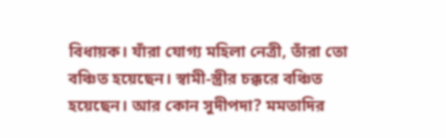বিধায়ক। যাঁরা যোগ্য মহিলা নেত্রী, তাঁরা তো বঞ্চিত হয়েছেন। স্বামী-স্ত্রীর চক্করে বঞ্চিত হয়েছেন। আর কোন সুদীপদা? মমতাদির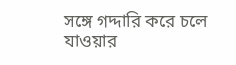সঙ্গে গদ্দারি করে চলে যাওয়ার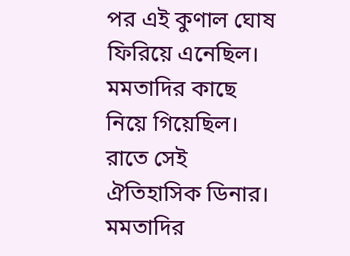পর এই কুণাল ঘোষ ফিরিয়ে এনেছিল। মমতাদির কাছে নিয়ে গিয়েছিল। রাতে সেই ঐতিহাসিক ডিনার। মমতাদির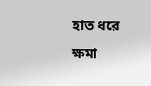হাত ধরে ক্ষমা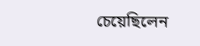চেয়েছিলেন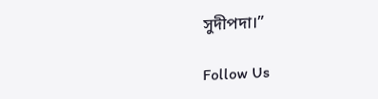সুদীপদা।”

Follow Us